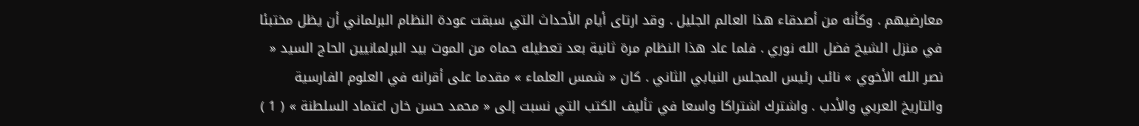معارضيهم . وكأنه من أصدقاء هذا العالم الجليل . وقد ارتاى أيام الأحداث التي سبقت عودة النظام البرلماني أن يظل مختبئا في منزل الشيخ فضل الله نوري . فلما عاد هذا النظام مرة ثانية بعد تعطيله حماه من الموت بيد البرلمانيين الحاج السيد « نصر الله الأخوي » نائب رئيس المجلس النيابي الثاني . كان « شمس العلماء » مقدما على أقرانه في العلوم الفارسية والتاريخ العربي والأدب . واشترك اشتراكا واسعا في تأليف الكتب التي نسبت إلى « محمد حسن خان اعتماد السلطنة » ( 1 )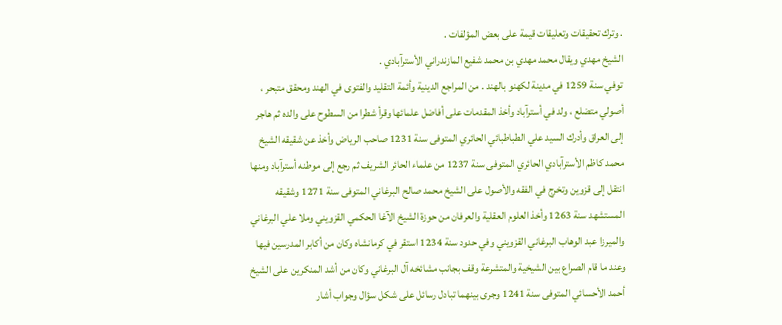. وترك تحقيقات وتعليقات قيمة على بعض المؤلفات .
الشيخ مهدي ويقال محمد مهدي بن محمد شفيع المازندراني الأسترآبادي .
توفي سنة 1259 في مدينة لكهنو بالهند . من المراجع الدينية وأئمة التقليد والفتوى في الهند ومحقق متبحر ، أصولي متضلع ، ولد في أسترآباد وأخذ المقدمات على أفاضل علمائها وقرأ شطرا من السطوح على والده ثم هاجر إلى العراق وأدرك السيد علي الطباطبائي الحائري المتوفى سنة 1231 صاحب الرياض وأخذ عن شقيقه الشيخ محمد كاظم الأسترآبادي الحائري المتوفى سنة 1237 من علماء الحائر الشريف ثم رجع إلى موطنه أسترآباد ومنها انتقل إلى قزوين وتخرج في الفقه والأصول على الشيخ محمد صالح البرغاني المتوفى سنة 1271 وشقيقه المستشهد سنة 1263 وأخذ العلوم العقلية والعرفان من حوزة الشيخ الآغا الحكمي القزويني وملا علي البرغاني والميرزا عبد الوهاب البرغاني القزويني وفي حدود سنة 1234 استقر في كرمانشاه وكان من أكابر المدرسين فيها وعند ما قام الصراع بين الشيخية والمتشرعة وقف بجانب مشائخه آل البرغاني وكان من أشد المنكرين على الشيخ أحمد الأحسائي المتوفى سنة 1241 وجرى بينهما تبادل رسائل على شكل سؤال وجواب أشار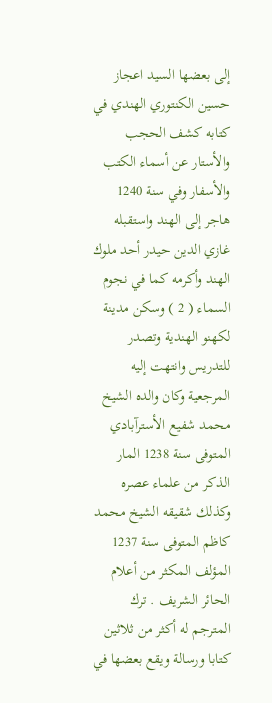إلى بعضها السيد اعجاز حسين الكنتوري الهندي في كتابه كشف الحجب والأستار عن أسماء الكتب والأسفار وفي سنة 1240 هاجر إلى الهند واستقبله غازي الدين حيدر أحد ملوك الهند وأكرمه كما في نجوم السماء ( 2 ) وسكن مدينة لكهنو الهندية وتصدر للتدريس وانتهت إليه المرجعية وكان والده الشيخ محمد شفيع الأسترآبادي المتوفى سنة 1238 المار الذكر من علماء عصره وكذلك شقيقه الشيخ محمد كاظم المتوفى سنة 1237 المؤلف المكثر من أعلام الحائر الشريف . ترك المترجم له أكثر من ثلاثين كتابا ورسالة ويقع بعضها في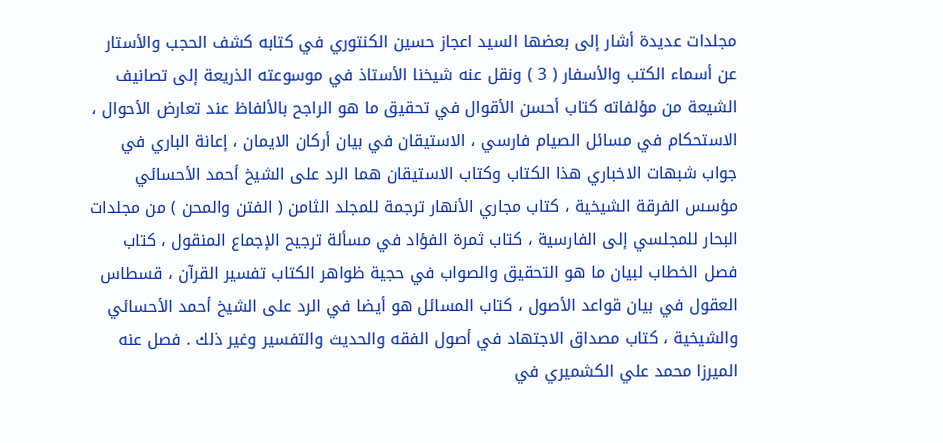مجلدات عديدة أشار إلى بعضها السيد اعجاز حسين الكنتوري في كتابه كشف الحجب والأستار عن أسماء الكتب والأسفار ( 3 ) ونقل عنه شيخنا الأستاذ في موسوعته الذريعة إلى تصانيف الشيعة من مؤلفاته كتاب أحسن الأقوال في تحقيق ما هو الراجح بالألفاظ عند تعارض الأحوال ، الاستحكام في مسائل الصيام فارسي ، الاستيقان في بيان أركان الايمان ، إعانة الباري في جواب شبهات الاخباري هذا الكتاب وكتاب الاستيقان هما الرد على الشيخ أحمد الأحسائي مؤسس الفرقة الشيخية ، كتاب مجاري الأنهار ترجمة للمجلد الثامن ( الفتن والمحن ) من مجلدات البحار للمجلسي إلى الفارسية ، كتاب ثمرة الفؤاد في مسألة ترجيح الإجماع المنقول ، كتاب فصل الخطاب لبيان ما هو التحقيق والصواب في حجية ظواهر الكتاب تفسير القرآن ، قسطاس العقول في بيان قواعد الأصول ، كتاب المسائل هو أيضا في الرد على الشيخ أحمد الأحسائي والشيخية ، كتاب مصداق الاجتهاد في أصول الفقه والحديث والتفسير وغير ذلك . فصل عنه الميرزا محمد علي الكشميري في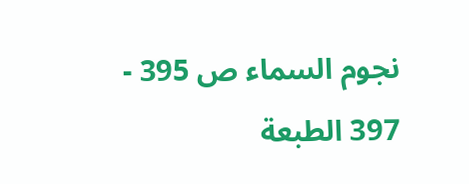نجوم السماء ص 395 - 397 الطبعة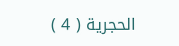الحجرية ( 4 )